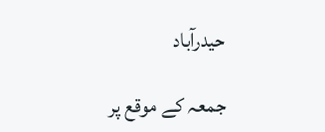حیدرآباد

جمعہ کے موقع پر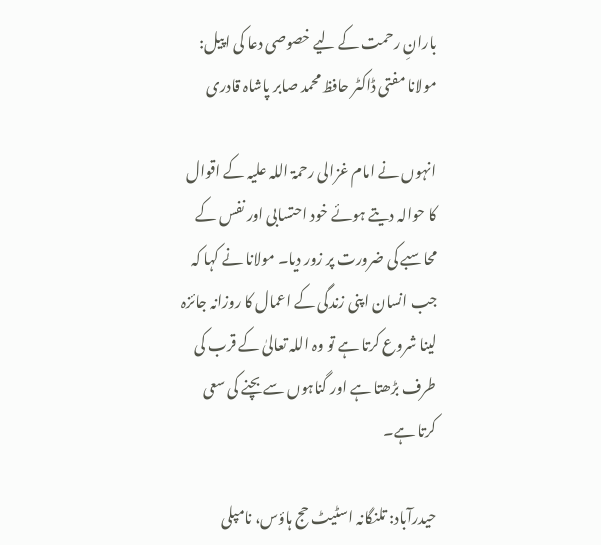بارانِ رحمت کے لیے خصوصی دعا کی اپیل: مولانا مفتی ڈاکٹر حافظ محمد صابر پاشاہ قادری

انہوں نے امام غزالی رحمۃ اللہ علیہ کے اقوال کا حوالہ دیتے ہوئے خود احتسابی اور نفس کے محاسبے کی ضرورت پر زور دیا۔ مولانا نے کہا کہ جب انسان اپنی زندگی کے اعمال کا روزانہ جائزہ لینا شروع کرتا ہے تو وہ اللہ تعالیٰ کے قرب کی طرف بڑھتا ہے اور گناہوں سے بچنے کی سعی کرتا ہے۔

حیدرآباد: تلنگانہ اسٹیٹ حج ہاؤس، نامپلی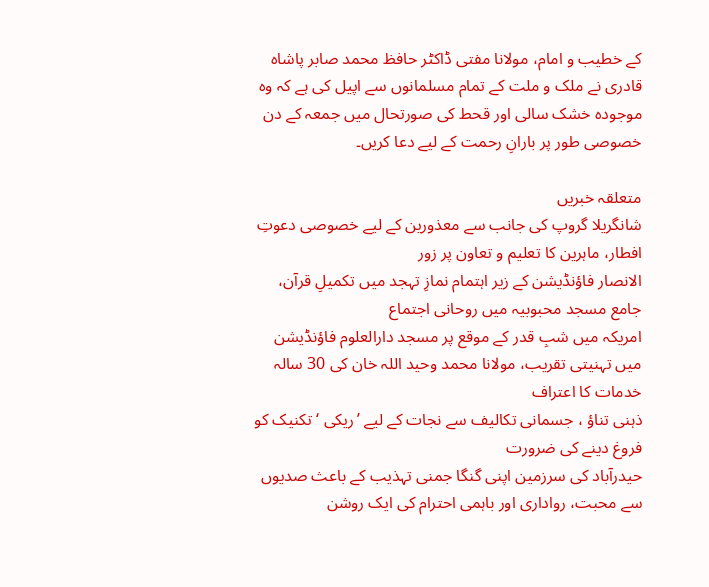کے خطیب و امام، مولانا مفتی ڈاکٹر حافظ محمد صابر پاشاہ قادری نے ملک و ملت کے تمام مسلمانوں سے اپیل کی ہے کہ وہ موجودہ خشک سالی اور قحط کی صورتحال میں جمعہ کے دن خصوصی طور پر بارانِ رحمت کے لیے دعا کریں۔

متعلقہ خبریں
شانگریلا گروپ کی جانب سے معذورین کے لیے خصوصی دعوتِ افطار، ماہرین کا تعلیم و تعاون پر زور
الانصار فاؤنڈیشن کے زیر اہتمام نمازِ تہجد میں تکمیلِ قرآن، جامع مسجد محبوبیہ میں روحانی اجتماع
امریکہ میں شبِ قدر کے موقع پر مسجد دارالعلوم فاؤنڈیشن میں تہنیتی تقریب، مولانا محمد وحید اللہ خان کی 30 سالہ خدمات کا اعتراف
ذہنی تناؤ ، جسمانی تکالیف سے نجات کے لیے ’ریکی ‘ تکنیک کو فروغ دینے کی ضرورت
حیدرآباد کی سرزمین اپنی گنگا جمنی تہذیب کے باعث صدیوں سے محبت، رواداری اور باہمی احترام کی ایک روشن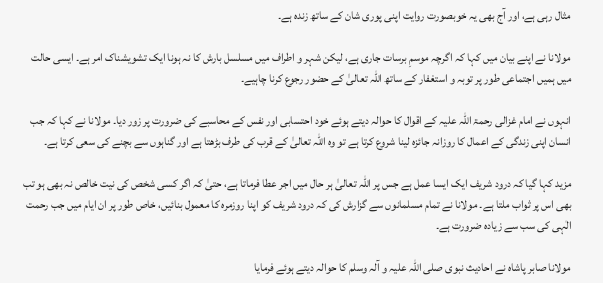مثال رہی ہے، اور آج بھی یہ خوبصورت روایت اپنی پوری شان کے ساتھ زندہ ہے۔

مولانا نے اپنے بیان میں کہا کہ اگرچہ موسمِ برسات جاری ہے، لیکن شہر و اطراف میں مسلسل بارش کا نہ ہونا ایک تشویشناک امر ہے۔ ایسی حالت میں ہمیں اجتماعی طور پر توبہ و استغفار کے ساتھ اللہ تعالیٰ کے حضور رجوع کرنا چاہیے۔

انہوں نے امام غزالی رحمۃ اللہ علیہ کے اقوال کا حوالہ دیتے ہوئے خود احتسابی اور نفس کے محاسبے کی ضرورت پر زور دیا۔ مولانا نے کہا کہ جب انسان اپنی زندگی کے اعمال کا روزانہ جائزہ لینا شروع کرتا ہے تو وہ اللہ تعالیٰ کے قرب کی طرف بڑھتا ہے اور گناہوں سے بچنے کی سعی کرتا ہے۔

مزید کہا گیا کہ درود شریف ایک ایسا عمل ہے جس پر اللہ تعالیٰ ہر حال میں اجر عطا فرماتا ہے، حتیٰ کہ اگر کسی شخص کی نیت خالص نہ بھی ہو تب بھی اس پر ثواب ملتا ہے۔ مولانا نے تمام مسلمانوں سے گزارش کی کہ درود شریف کو اپنا روزمرہ کا معمول بنائیں، خاص طور پر ان ایام میں جب رحمت الٰہی کی سب سے زیادہ ضرورت ہے۔

مولانا صابر پاشاہ نے احادیث نبوی صلی اللہ علیہ و آلہ وسلم کا حوالہ دیتے ہوئے فرمایا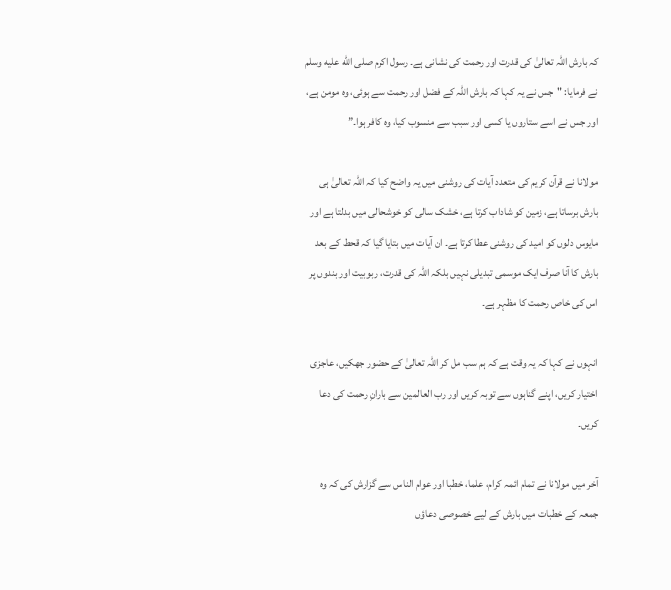کہ بارش اللہ تعالیٰ کی قدرت اور رحمت کی نشانی ہے۔ رسول اکرم صلى الله عليه وسلم نے فرمایا: "جس نے یہ کہا کہ بارش اللہ کے فضل اور رحمت سے ہوئی، وہ مومن ہے، اور جس نے اسے ستاروں یا کسی اور سبب سے منسوب کیا، وہ کافر ہوا۔”

مولانا نے قرآن کریم کی متعدد آیات کی روشنی میں یہ واضح کیا کہ اللہ تعالیٰ ہی بارش برساتا ہے، زمین کو شاداب کرتا ہے، خشک سالی کو خوشحالی میں بدلتا ہے اور مایوس دلوں کو امید کی روشنی عطا کرتا ہے۔ ان آیات میں بتایا گیا کہ قحط کے بعد بارش کا آنا صرف ایک موسمی تبدیلی نہیں بلکہ اللہ کی قدرت، ربوبیت اور بندوں پر اس کی خاص رحمت کا مظہر ہے۔

انہوں نے کہا کہ یہ وقت ہے کہ ہم سب مل کر اللہ تعالیٰ کے حضور جھکیں، عاجزی اختیار کریں، اپنے گناہوں سے توبہ کریں اور رب العالمین سے بارانِ رحمت کی دعا کریں۔

آخر میں مولانا نے تمام ائمہ کرام، علما، خطبا اور عوام الناس سے گزارش کی کہ وہ جمعہ کے خطبات میں بارش کے لیے خصوصی دعاؤں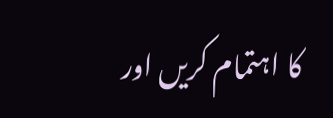کا اہتمام کریں اور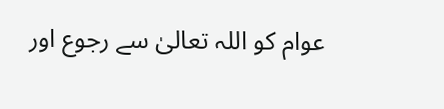عوام کو اللہ تعالیٰ سے رجوع اور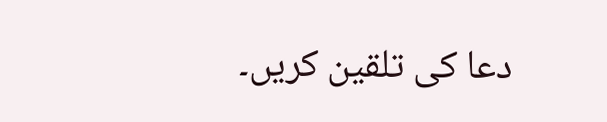دعا کی تلقین کریں۔